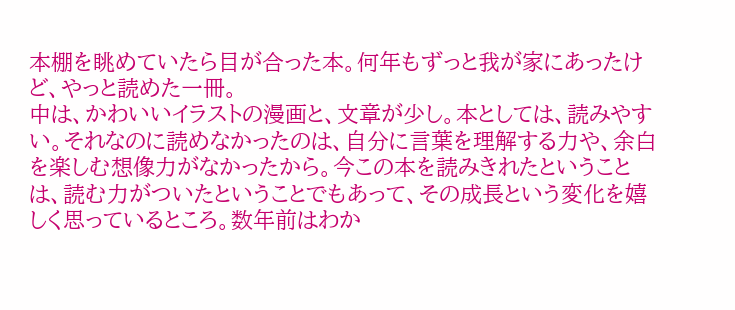本棚を眺めていたら目が合った本。何年もずっと我が家にあったけど、やっと読めた一冊。
中は、かわいいイラストの漫画と、文章が少し。本としては、読みやすい。それなのに読めなかったのは、自分に言葉を理解する力や、余白を楽しむ想像力がなかったから。今この本を読みきれたということは、読む力がついたということでもあって、その成長という変化を嬉しく思っているところ。数年前はわか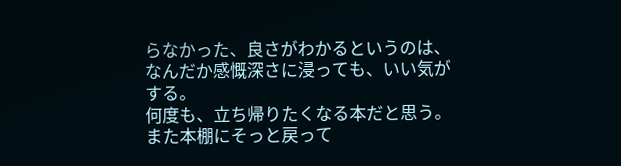らなかった、良さがわかるというのは、なんだか感慨深さに浸っても、いい気がする。
何度も、立ち帰りたくなる本だと思う。また本棚にそっと戻って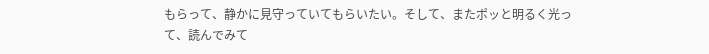もらって、静かに見守っていてもらいたい。そして、またポッと明るく光って、読んでみて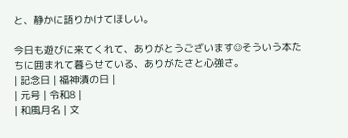と、静かに語りかけてほしい。

今日も遊びに来てくれて、ありがとうございます☺そういう本たちに囲まれて暮らせている、ありがたさと心強さ。
| 記念日 | 福神漬の日 |
| 元号 | 令和8 |
| 和風月名 | 文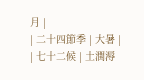月 |
| 二十四節季 | 大暑 |
| 七十二候 | 土潤溽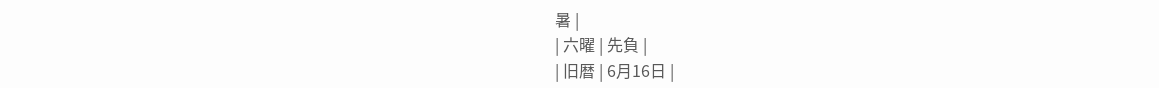暑 |
| 六曜 | 先負 |
| 旧暦 | 6月16日 |